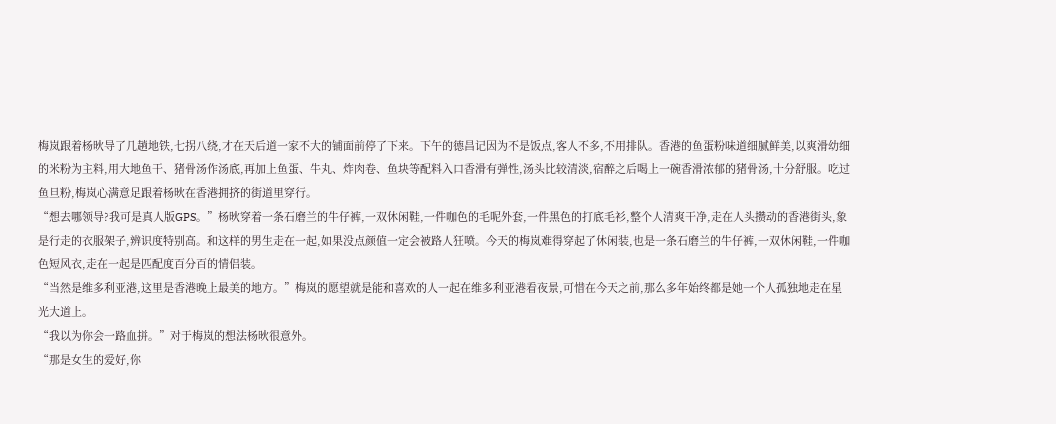梅岚跟着杨炚导了几趟地铁,七拐八绕,才在天后道一家不大的铺面前停了下来。下午的德昌记因为不是饭点,客人不多,不用排队。香港的鱼蛋粉味道细腻鲜美,以爽滑幼细的米粉为主料,用大地鱼干、猪骨汤作汤底,再加上鱼蛋、牛丸、炸肉卷、鱼块等配料入口香滑有弹性,汤头比较清淡,宿醉之后喝上一碗香滑浓郁的猪骨汤,十分舒服。吃过鱼旦粉,梅岚心满意足跟着杨炚在香港拥挤的街道里穿行。
“想去哪领导?我可是真人版GPS。”杨炚穿着一条石磨兰的牛仔裤,一双休闲鞋,一件咖色的毛呢外套,一件黑色的打底毛衫,整个人清爽干净,走在人头攒动的香港街头,象是行走的衣服架子,辨识度特别高。和这样的男生走在一起,如果没点颜值一定会被路人狂喷。今天的梅岚难得穿起了休闲装,也是一条石磨兰的牛仔裤,一双休闲鞋,一件咖色短风衣,走在一起是匹配度百分百的情侣装。
“当然是维多利亚港,这里是香港晚上最美的地方。”梅岚的愿望就是能和喜欢的人一起在维多利亚港看夜景,可惜在今天之前,那么多年始终都是她一个人孤独地走在星光大道上。
“我以为你会一路血拼。”对于梅岚的想法杨炚很意外。
“那是女生的爱好,你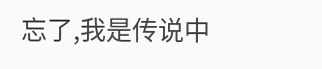忘了,我是传说中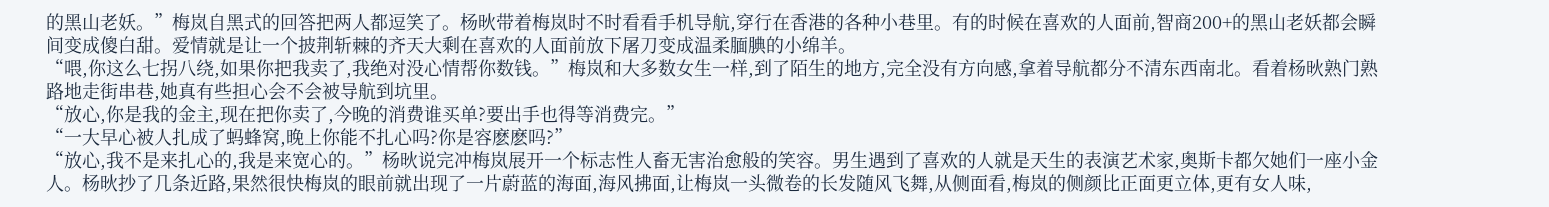的黑山老妖。”梅岚自黑式的回答把两人都逗笑了。杨炚带着梅岚时不时看看手机导航,穿行在香港的各种小巷里。有的时候在喜欢的人面前,智商200+的黑山老妖都会瞬间变成傻白甜。爱情就是让一个披荆斩棘的齐天大剩在喜欢的人面前放下屠刀变成温柔腼腆的小绵羊。
“喂,你这么七拐八绕,如果你把我卖了,我绝对没心情帮你数钱。”梅岚和大多数女生一样,到了陌生的地方,完全没有方向感,拿着导航都分不清东西南北。看着杨炚熟门熟路地走街串巷,她真有些担心会不会被导航到坑里。
“放心,你是我的金主,现在把你卖了,今晚的消费谁买单?要出手也得等消费完。”
“一大早心被人扎成了蚂蜂窝,晚上你能不扎心吗?你是容麽麽吗?”
“放心,我不是来扎心的,我是来宽心的。”杨炚说完冲梅岚展开一个标志性人畜无害治愈般的笑容。男生遇到了喜欢的人就是天生的表演艺术家,奥斯卡都欠她们一座小金人。杨炚抄了几条近路,果然很快梅岚的眼前就出现了一片蔚蓝的海面,海风拂面,让梅岚一头微卷的长发随风飞舞,从侧面看,梅岚的侧颜比正面更立体,更有女人味,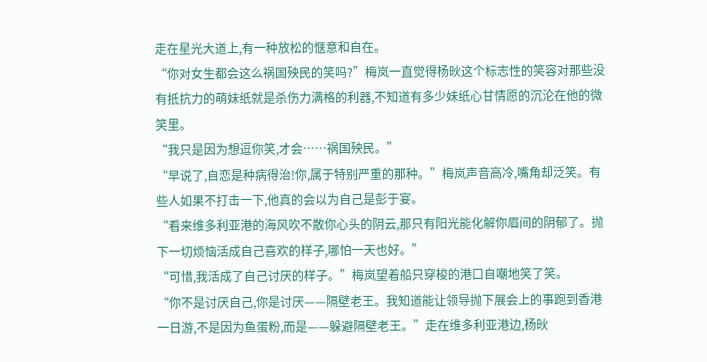走在星光大道上,有一种放松的惬意和自在。
“你对女生都会这么祸国殃民的笑吗?”梅岚一直觉得杨炚这个标志性的笑容对那些没有抵抗力的萌妹纸就是杀伤力满格的利器,不知道有多少妹纸心甘情愿的沉沦在他的微笑里。
“我只是因为想逗你笑,才会……祸国殃民。”
“早说了,自恋是种病得治!你,属于特别严重的那种。”梅岚声音高冷,嘴角却泛笑。有些人如果不打击一下,他真的会以为自己是彭于宴。
“看来维多利亚港的海风吹不散你心头的阴云,那只有阳光能化解你眉间的阴郁了。抛下一切烦恼活成自己喜欢的样子,哪怕一天也好。”
“可惜,我活成了自己讨厌的样子。”梅岚望着船只穿梭的港口自嘲地笑了笑。
“你不是讨厌自己,你是讨厌——隔壁老王。我知道能让领导抛下展会上的事跑到香港一日游,不是因为鱼蛋粉,而是——躲避隔壁老王。”走在维多利亚港边,杨炚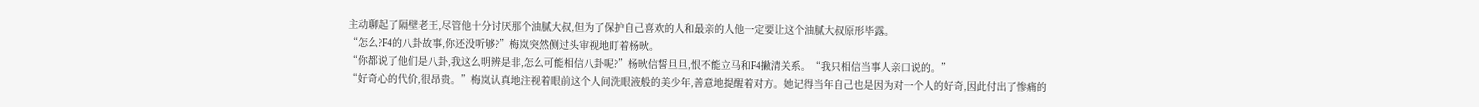主动聊起了隔壁老王,尽管他十分讨厌那个油腻大叔,但为了保护自己喜欢的人和最亲的人他一定要让这个油腻大叔原形毕露。
“怎么?F4的八卦故事,你还没听够?”梅岚突然侧过头审视地盯着杨炚。
“你都说了他们是八卦,我这么明辨是非,怎么可能相信八卦呢?”杨炚信誓旦旦,恨不能立马和F4撇清关系。“我只相信当事人亲口说的。”
“好奇心的代价,很昂贵。”梅岚认真地注视着眼前这个人间洗眼液般的美少年,善意地提醒着对方。她记得当年自己也是因为对一个人的好奇,因此付出了惨痛的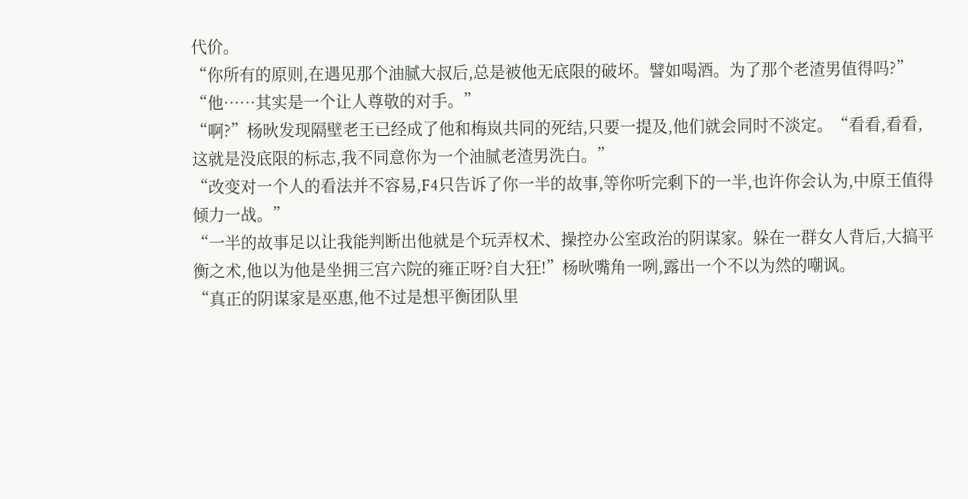代价。
“你所有的原则,在遇见那个油腻大叔后,总是被他无底限的破坏。譬如喝酒。为了那个老渣男值得吗?”
“他……其实是一个让人尊敬的对手。”
“啊?”杨炚发现隔壁老王已经成了他和梅岚共同的死结,只要一提及,他们就会同时不淡定。“看看,看看,这就是没底限的标志,我不同意你为一个油腻老渣男洗白。”
“改变对一个人的看法并不容易,F4只告诉了你一半的故事,等你听完剩下的一半,也许你会认为,中原王值得倾力一战。”
“一半的故事足以让我能判断出他就是个玩弄权术、操控办公室政治的阴谋家。躲在一群女人背后,大搞平衡之术,他以为他是坐拥三宫六院的雍正呀?自大狂!”杨炚嘴角一咧,露出一个不以为然的嘲讽。
“真正的阴谋家是巫惠,他不过是想平衡团队里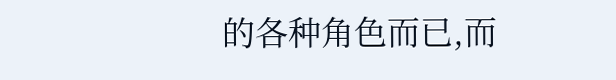的各种角色而已,而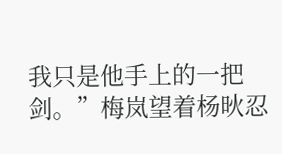我只是他手上的一把剑。”梅岚望着杨炚忍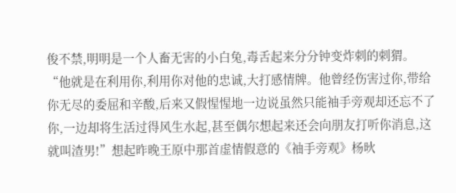俊不禁,明明是一个人畜无害的小白兔,毒舌起来分分钟变炸刺的刺猬。
“他就是在利用你,利用你对他的忠诚,大打感情牌。他曾经伤害过你,带给你无尽的委屈和辛酸,后来又假惺惺地一边说虽然只能袖手旁观却还忘不了你,一边却将生活过得风生水起,甚至偶尔想起来还会向朋友打听你消息,这就叫渣男!”想起昨晚王原中那首虚情假意的《袖手旁观》杨炚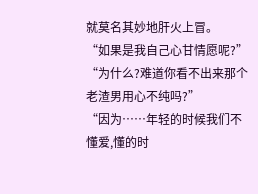就莫名其妙地肝火上冒。
“如果是我自己心甘情愿呢?”
“为什么?难道你看不出来那个老渣男用心不纯吗?”
“因为……年轻的时候我们不懂爱,懂的时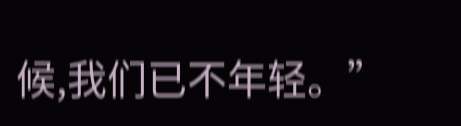候,我们已不年轻。”